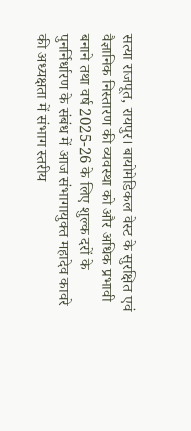सत्या राजपूत, रायपुर। बायोमेडिकल वेस्ट के सुरक्षित एवं वैज्ञानिक निस्तारण की व्यवस्था को और अधिक प्रभावी बनाने तथा वर्ष 2025-26 के लिए शुल्क दरों के पुनर्निर्धारण के संबंध में आज संभागायुक्त महादेव कावरे की अध्यक्षता में संभाग स्तरीय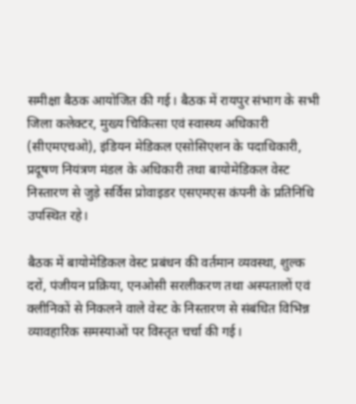समीक्षा बैठक आयोजित की गई। बैठक में रायपुर संभाग के सभी जिला कलेक्टर, मुख्य चिकित्सा एवं स्वास्थ्य अधिकारी (सीएमएचओ), इंडियन मेडिकल एसोसिएशन के पदाधिकारी, प्रदूषण नियंत्रण मंडल के अधिकारी तथा बायोमेडिकल वेस्ट निस्तारण से जुड़े सर्विस प्रोवाइडर एसएमएस कंपनी के प्रतिनिधि उपस्थित रहे।

बैठक में बायोमेडिकल वेस्ट प्रबंधन की वर्तमान व्यवस्था, शुल्क दरों, पंजीयन प्रक्रिया, एनओसी सरलीकरण तथा अस्पतालों एवं क्लीनिकों से निकलने वाले वेस्ट के निस्तारण से संबंधित विभिन्न व्यावहारिक समस्याओं पर विस्तृत चर्चा की गई।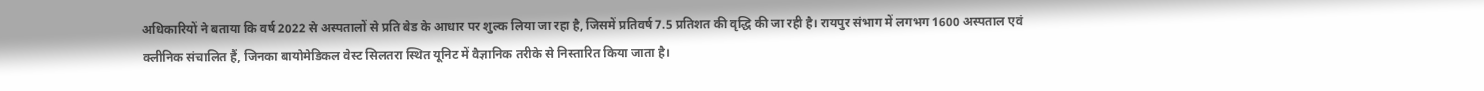अधिकारियों ने बताया कि वर्ष 2022 से अस्पतालों से प्रति बेड के आधार पर शुल्क लिया जा रहा है, जिसमें प्रतिवर्ष 7.5 प्रतिशत की वृद्धि की जा रही है। रायपुर संभाग में लगभग 1600 अस्पताल एवं क्लीनिक संचालित हैं, जिनका बायोमेडिकल वेस्ट सिलतरा स्थित यूनिट में वैज्ञानिक तरीके से निस्तारित किया जाता है।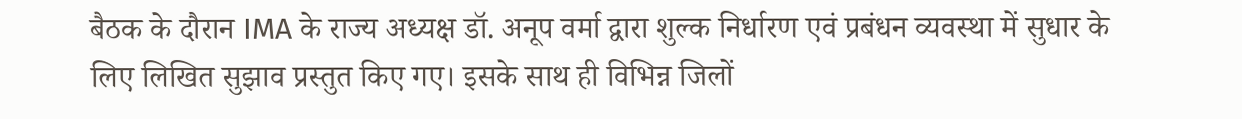बैठक के दौरान IMA के राज्य अध्यक्ष डॉ. अनूप वर्मा द्वारा शुल्क निर्धारण एवं प्रबंधन व्यवस्था में सुधार के लिए लिखित सुझाव प्रस्तुत किए गए। इसके साथ ही विभिन्न जिलों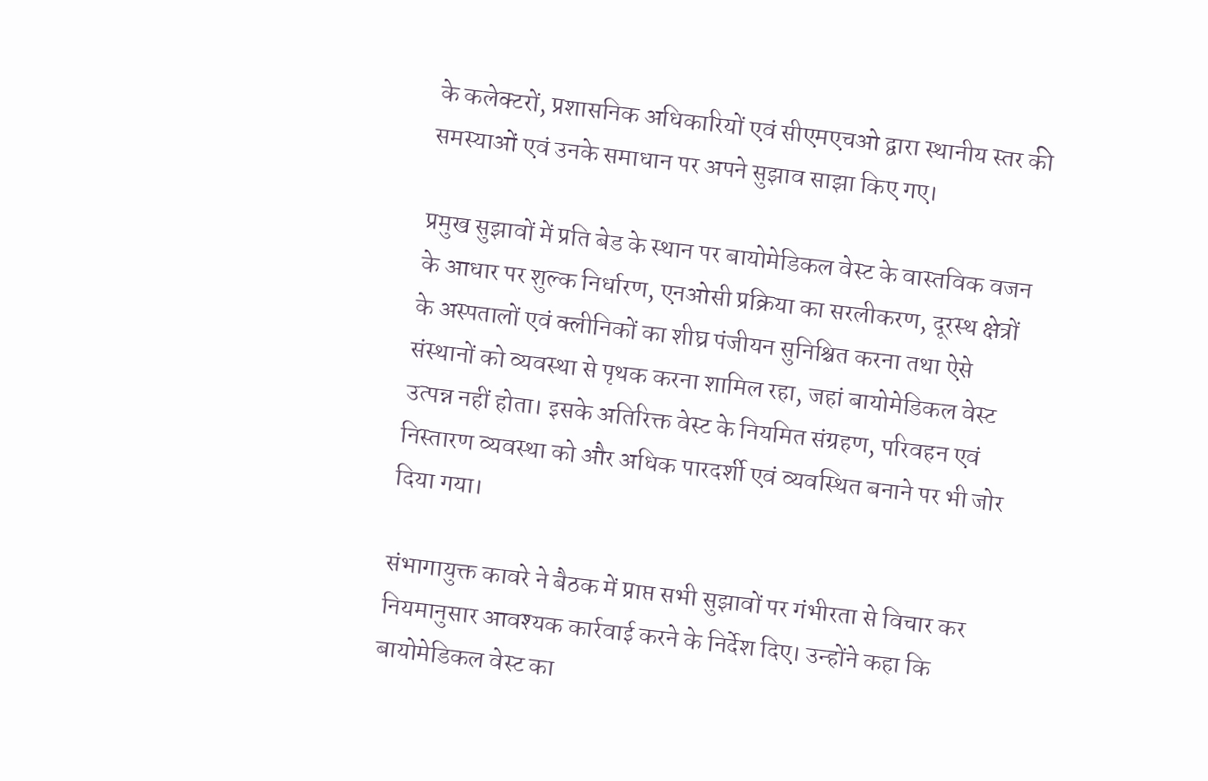के कलेक्टरों, प्रशासनिक अधिकारियों एवं सीएमएचओ द्वारा स्थानीय स्तर की समस्याओं एवं उनके समाधान पर अपने सुझाव साझा किए गए।

प्रमुख सुझावों में प्रति बेड के स्थान पर बायोमेडिकल वेस्ट के वास्तविक वजन के आधार पर शुल्क निर्धारण, एनओसी प्रक्रिया का सरलीकरण, दूरस्थ क्षेत्रों के अस्पतालों एवं क्लीनिकों का शीघ्र पंजीयन सुनिश्चित करना तथा ऐसे संस्थानों को व्यवस्था से पृथक करना शामिल रहा, जहां बायोमेडिकल वेस्ट उत्पन्न नहीं होता। इसके अतिरिक्त वेस्ट के नियमित संग्रहण, परिवहन एवं निस्तारण व्यवस्था को और अधिक पारदर्शी एवं व्यवस्थित बनाने पर भी जोर दिया गया।

संभागायुक्त कावरे ने बैठक में प्राप्त सभी सुझावों पर गंभीरता से विचार कर नियमानुसार आवश्यक कार्रवाई करने के निर्देश दिए। उन्होंने कहा कि बायोमेडिकल वेस्ट का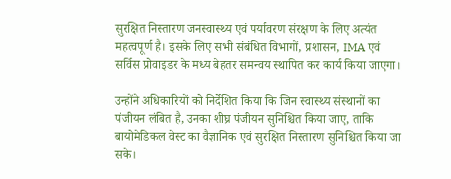सुरक्षित निस्तारण जनस्वास्थ्य एवं पर्यावरण संरक्षण के लिए अत्यंत महत्वपूर्ण है। इसके लिए सभी संबंधित विभागों, प्रशासन, IMA एवं सर्विस प्रोवाइडर के मध्य बेहतर समन्वय स्थापित कर कार्य किया जाएगा।

उन्होंने अधिकारियों को निर्देशित किया कि जिन स्वास्थ्य संस्थानों का पंजीयन लंबित है, उनका शीघ्र पंजीयन सुनिश्चित किया जाए, ताकि बायोमेडिकल वेस्ट का वैज्ञानिक एवं सुरक्षित निस्तारण सुनिश्चित किया जा सके।